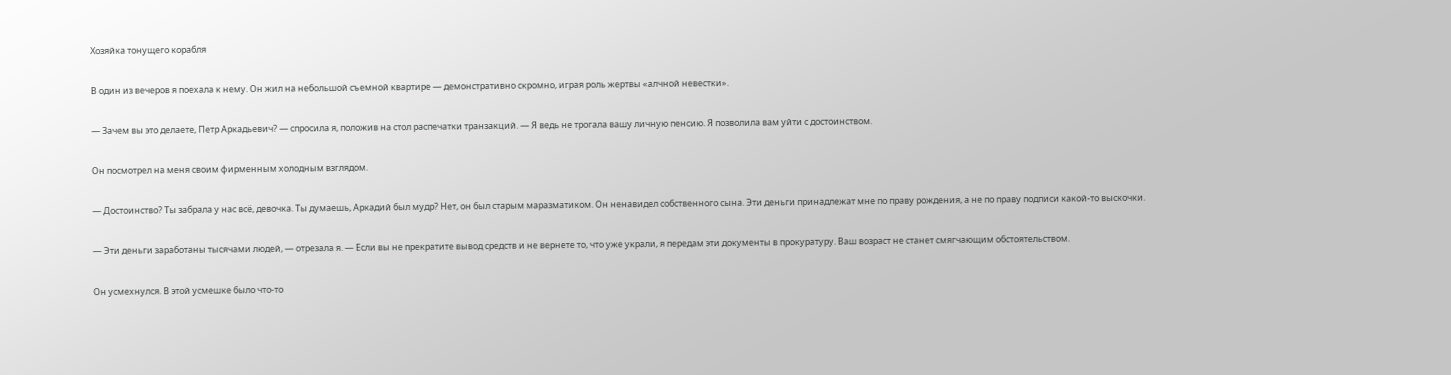Хозяйка тонущего корабля

В один из вечеров я поехала к нему. Он жил на небольшой съемной квартире — демонстративно скромно, играя роль жертвы «алчной невестки».

— Зачем вы это делаете, Петр Аркадьевич? — спросила я, положив на стол распечатки транзакций. — Я ведь не трогала вашу личную пенсию. Я позволила вам уйти с достоинством.

Он посмотрел на меня своим фирменным холодным взглядом.

— Достоинство? Ты забрала у нас всё, девочка. Ты думаешь, Аркадий был мудр? Нет, он был старым маразматиком. Он ненавидел собственного сына. Эти деньги принадлежат мне по праву рождения, а не по праву подписи какой-то выскочки.

— Эти деньги заработаны тысячами людей, — отрезала я. — Если вы не прекратите вывод средств и не вернете то, что уже украли, я передам эти документы в прокуратуру. Ваш возраст не станет смягчающим обстоятельством.

Он усмехнулся. В этой усмешке было что-то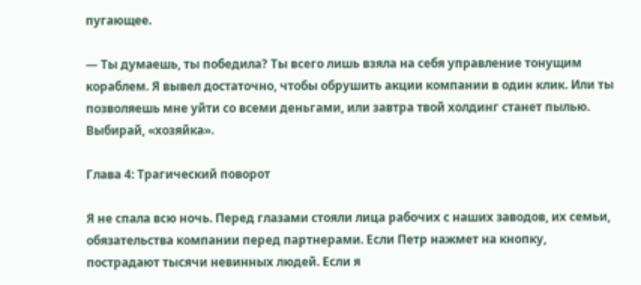пугающее.

— Ты думаешь, ты победила? Ты всего лишь взяла на себя управление тонущим кораблем. Я вывел достаточно, чтобы обрушить акции компании в один клик. Или ты позволяешь мне уйти со всеми деньгами, или завтра твой холдинг станет пылью. Выбирай, «хозяйка».

Глава 4: Трагический поворот

Я не спала всю ночь. Перед глазами стояли лица рабочих с наших заводов, их семьи, обязательства компании перед партнерами. Если Петр нажмет на кнопку, пострадают тысячи невинных людей. Если я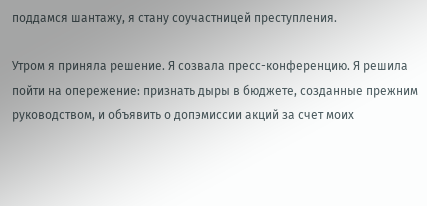поддамся шантажу, я стану соучастницей преступления.

Утром я приняла решение. Я созвала пресс-конференцию. Я решила пойти на опережение: признать дыры в бюджете, созданные прежним руководством, и объявить о допэмиссии акций за счет моих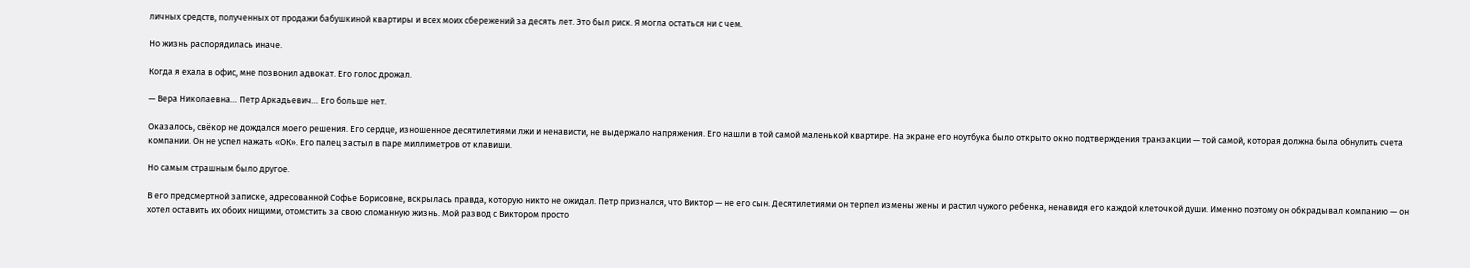личных средств, полученных от продажи бабушкиной квартиры и всех моих сбережений за десять лет. Это был риск. Я могла остаться ни с чем.

Но жизнь распорядилась иначе.

Когда я ехала в офис, мне позвонил адвокат. Его голос дрожал.

— Вера Николаевна… Петр Аркадьевич… Его больше нет.

Оказалось, свёкор не дождался моего решения. Его сердце, изношенное десятилетиями лжи и ненависти, не выдержало напряжения. Его нашли в той самой маленькой квартире. На экране его ноутбука было открыто окно подтверждения транзакции — той самой, которая должна была обнулить счета компании. Он не успел нажать «ОК». Его палец застыл в паре миллиметров от клавиши.

Но самым страшным было другое.

В его предсмертной записке, адресованной Софье Борисовне, вскрылась правда, которую никто не ожидал. Петр признался, что Виктор — не его сын. Десятилетиями он терпел измены жены и растил чужого ребенка, ненавидя его каждой клеточкой души. Именно поэтому он обкрадывал компанию — он хотел оставить их обоих нищими, отомстить за свою сломанную жизнь. Мой развод с Виктором просто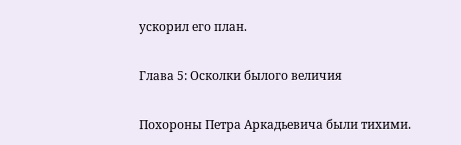ускорил его план.

Глава 5: Осколки былого величия

Похороны Петра Аркадьевича были тихими.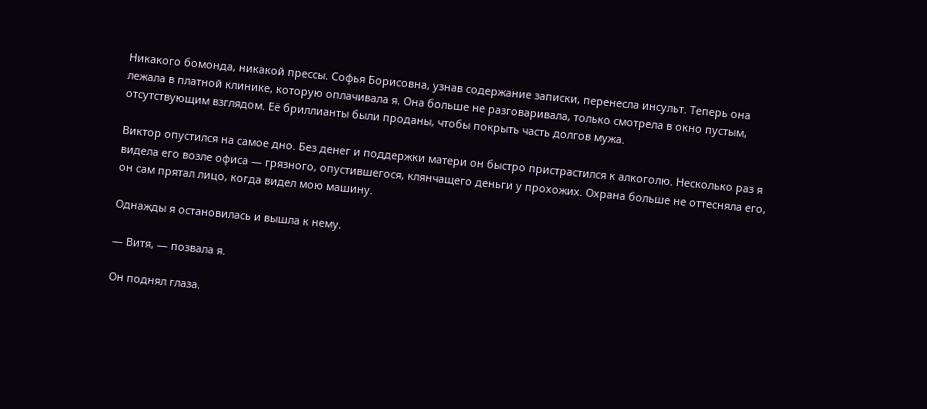Никакого бомонда, никакой прессы. Софья Борисовна, узнав содержание записки, перенесла инсульт. Теперь она лежала в платной клинике, которую оплачивала я. Она больше не разговаривала, только смотрела в окно пустым, отсутствующим взглядом. Её бриллианты были проданы, чтобы покрыть часть долгов мужа.

Виктор опустился на самое дно. Без денег и поддержки матери он быстро пристрастился к алкоголю. Несколько раз я видела его возле офиса — грязного, опустившегося, клянчащего деньги у прохожих. Охрана больше не оттесняла его, он сам прятал лицо, когда видел мою машину.

Однажды я остановилась и вышла к нему.

— Витя, — позвала я.

Он поднял глаза.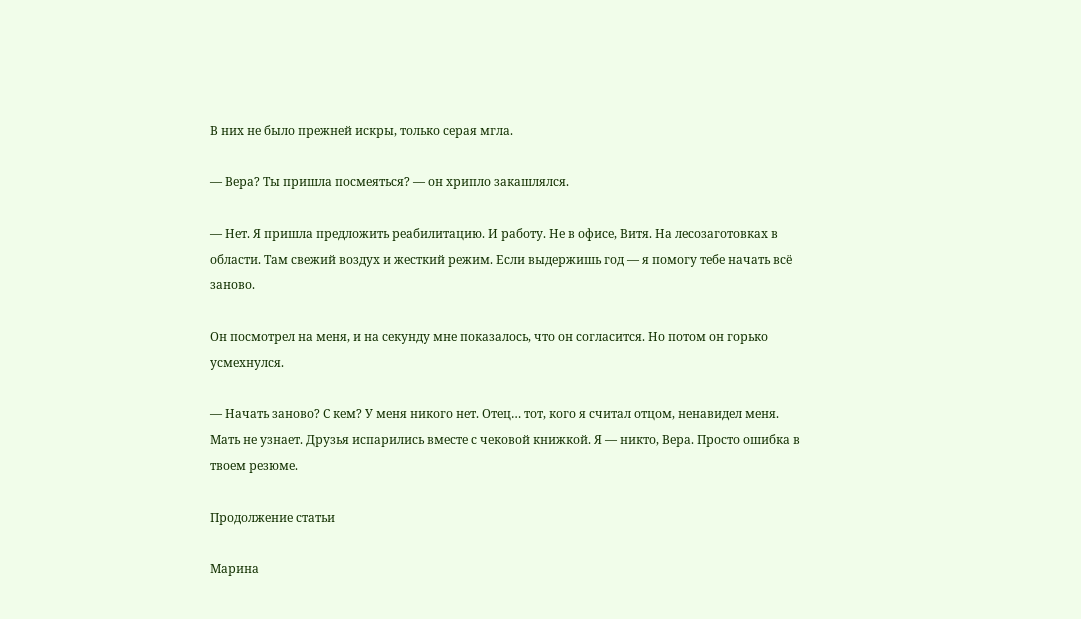В них не было прежней искры, только серая мгла.

— Вера? Ты пришла посмеяться? — он хрипло закашлялся.

— Нет. Я пришла предложить реабилитацию. И работу. Не в офисе, Витя. На лесозаготовках в области. Там свежий воздух и жесткий режим. Если выдержишь год — я помогу тебе начать всё заново.

Он посмотрел на меня, и на секунду мне показалось, что он согласится. Но потом он горько усмехнулся.

— Начать заново? С кем? У меня никого нет. Отец… тот, кого я считал отцом, ненавидел меня. Мать не узнает. Друзья испарились вместе с чековой книжкой. Я — никто, Вера. Просто ошибка в твоем резюме.

Продолжение статьи

Марина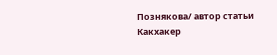Познякова/ автор статьи
Какхакер